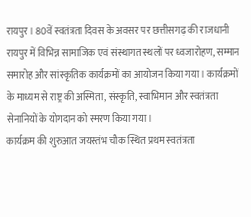रायपुर। 80वें स्वतंत्रता दिवस के अवसर पर छत्तीसगढ़ की राजधानी रायपुर में विभिन्न सामाजिक एवं संस्थागत स्थलों पर ध्वजारोहण, सम्मान समारोह और सांस्कृतिक कार्यक्रमों का आयोजन किया गया। कार्यक्रमों के माध्यम से राष्ट्र की अस्मिता, संस्कृति, स्वाभिमान और स्वतंत्रता सेनानियों के योगदान को स्मरण किया गया।
कार्यक्रम की शुरुआत जयस्तंभ चौक स्थित प्रथम स्वतंत्रता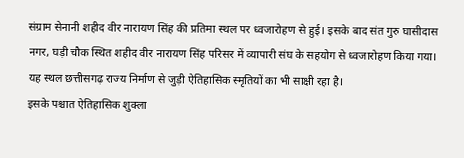संग्राम सेनानी शहीद वीर नारायण सिंह की प्रतिमा स्थल पर ध्वजारोहण से हुई। इसके बाद संत गुरु घासीदास नगर, घड़ी चौक स्थित शहीद वीर नारायण सिंह परिसर में व्यापारी संघ के सहयोग से ध्वजारोहण किया गया। यह स्थल छत्तीसगढ़ राज्य निर्माण से जुड़ी ऐतिहासिक स्मृतियों का भी साक्षी रहा है।
इसके पश्चात ऐतिहासिक शुक्ला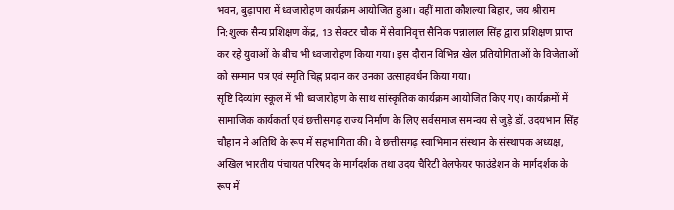भवन, बुढ़ापारा में ध्वजारोहण कार्यक्रम आयोजित हुआ। वहीं माता कौशल्या बिहार, जय श्रीराम नि:शुल्क सैन्य प्रशिक्षण केंद्र, 13 सेक्टर चौक में सेवानिवृत्त सैनिक पन्नालाल सिंह द्वारा प्रशिक्षण प्राप्त कर रहे युवाओं के बीच भी ध्वजारोहण किया गया। इस दौरान विभिन्न खेल प्रतियोगिताओं के विजेताओं को सम्मान पत्र एवं स्मृति चिह्न प्रदान कर उनका उत्साहवर्धन किया गया।
सृष्टि दिव्यांग स्कूल में भी ध्वजारोहण के साथ सांस्कृतिक कार्यक्रम आयोजित किए गए। कार्यक्रमों में सामाजिक कार्यकर्ता एवं छत्तीसगढ़ राज्य निर्माण के लिए सर्वसमाज समन्वय से जुड़े डॉ. उदयभान सिंह चौहान ने अतिथि के रूप में सहभागिता की। वे छत्तीसगढ़ स्वाभिमान संस्थान के संस्थापक अध्यक्ष, अखिल भारतीय पंचायत परिषद के मार्गदर्शक तथा उदय चैरिटी वेलफेयर फाउंडेशन के मार्गदर्शक के रूप में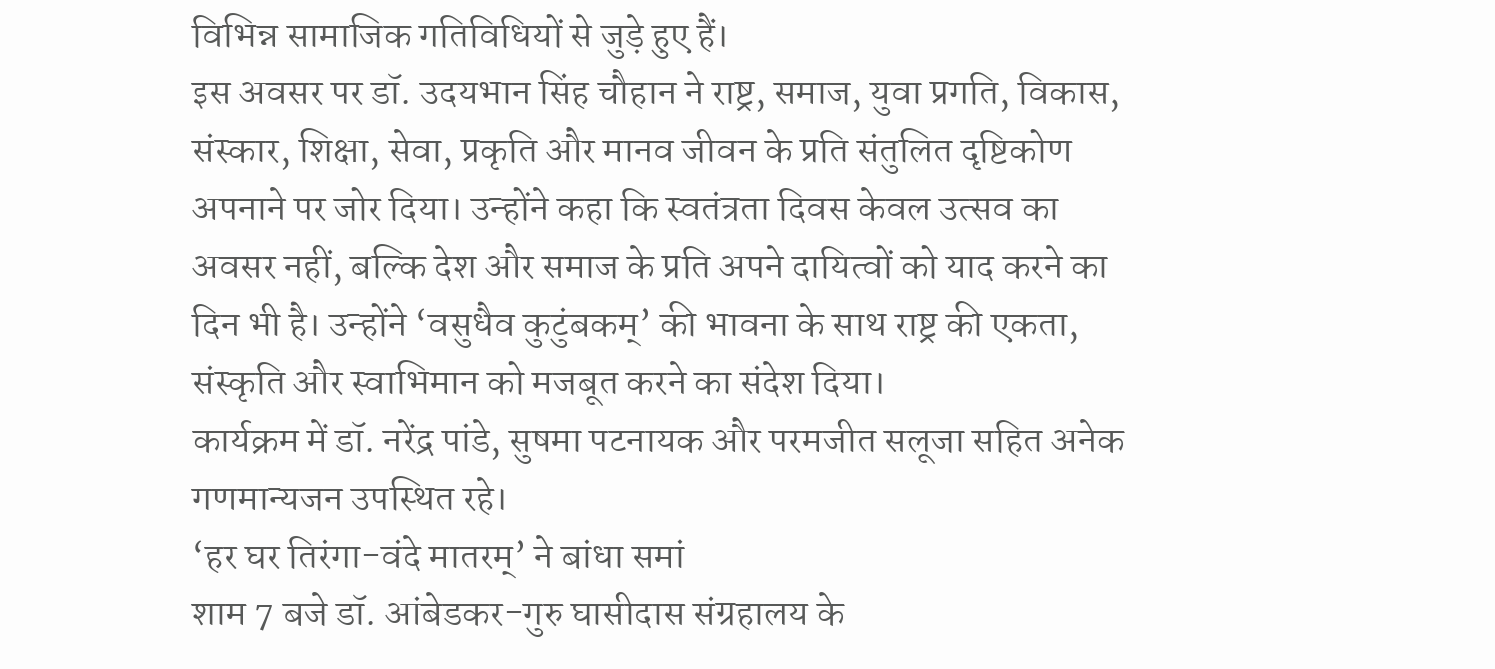विभिन्न सामाजिक गतिविधियों से जुड़े हुए हैं।
इस अवसर पर डॉ. उदयभान सिंह चौहान ने राष्ट्र, समाज, युवा प्रगति, विकास, संस्कार, शिक्षा, सेवा, प्रकृति और मानव जीवन के प्रति संतुलित दृष्टिकोण अपनाने पर जोर दिया। उन्होंने कहा कि स्वतंत्रता दिवस केवल उत्सव का अवसर नहीं, बल्कि देश और समाज के प्रति अपने दायित्वों को याद करने का दिन भी है। उन्होंने ‘वसुधैव कुटुंबकम्’ की भावना के साथ राष्ट्र की एकता, संस्कृति और स्वाभिमान को मजबूत करने का संदेश दिया।
कार्यक्रम में डॉ. नरेंद्र पांडे, सुषमा पटनायक और परमजीत सलूजा सहित अनेक गणमान्यजन उपस्थित रहे।
‘हर घर तिरंगा-वंदे मातरम्’ ने बांधा समां
शाम 7 बजे डॉ. आंबेडकर-गुरु घासीदास संग्रहालय के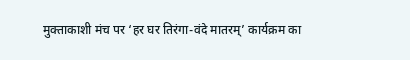मुक्ताकाशी मंच पर ‘हर घर तिरंगा-वंदे मातरम्’ कार्यक्रम का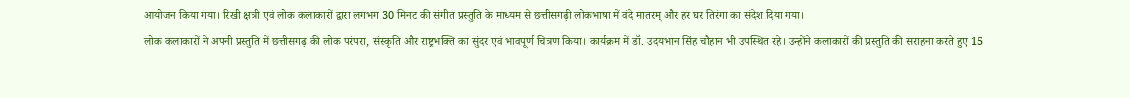आयोजन किया गया। रिखी क्षत्री एवं लोक कलाकारों द्वारा लगभग 30 मिनट की संगीत प्रस्तुति के माध्यम से छत्तीसगढ़ी लोकभाषा में वंदे मातरम् और हर घर तिरंगा का संदेश दिया गया।
लोक कलाकारों ने अपनी प्रस्तुति में छत्तीसगढ़ की लोक परंपरा, संस्कृति और राष्ट्रभक्ति का सुंदर एवं भावपूर्ण चित्रण किया। कार्यक्रम में डॉ. उदयभान सिंह चौहान भी उपस्थित रहे। उन्होंने कलाकारों की प्रस्तुति की सराहना करते हुए 15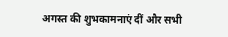अगस्त की शुभकामनाएं दीं और सभी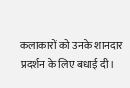कलाकारों को उनके शानदार प्रदर्शन के लिए बधाई दी।